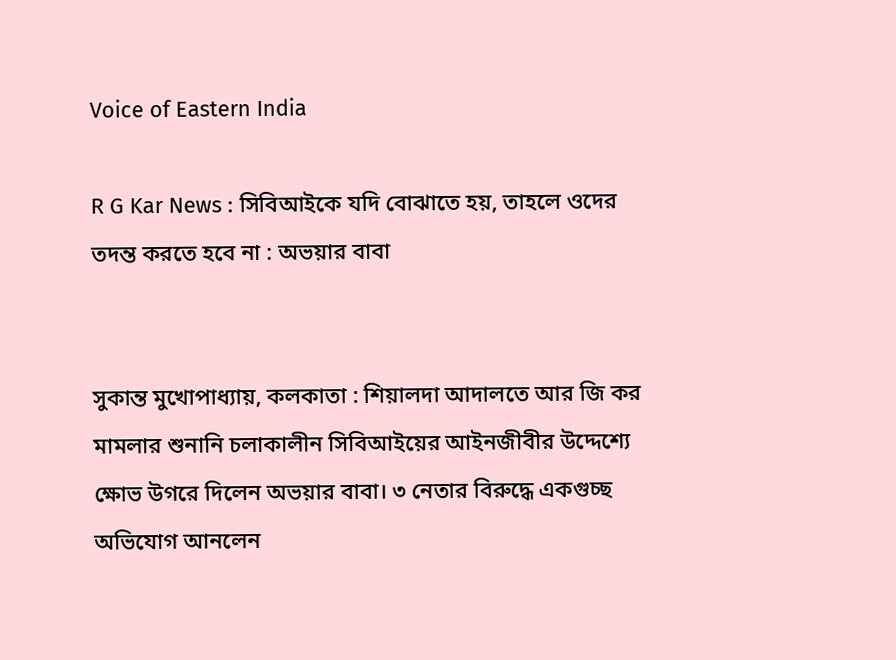Voice of Eastern India

R G Kar News : সিবিআইকে যদি বোঝাতে হয়, তাহলে ওদের তদন্ত করতে হবে না : অভয়ার বাবা


সুকান্ত মুখোপাধ্যায়, কলকাতা : শিয়ালদা আদালতে আর জি কর মামলার শুনানি চলাকালীন সিবিআইয়ের আইনজীবীর উদ্দেশ্যে ক্ষোভ উগরে দিলেন অভয়ার বাবা। ৩ নেতার বিরুদ্ধে একগুচ্ছ অভিযোগ আনলেন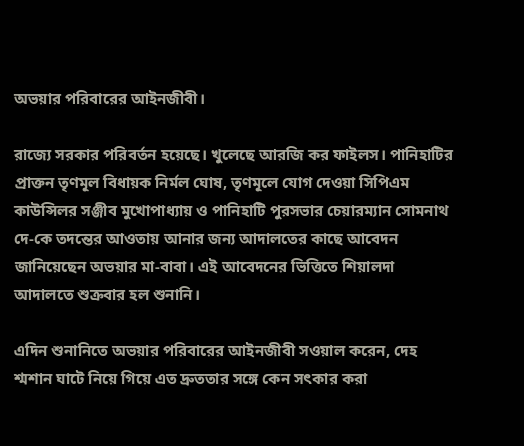অভয়ার পরিবারের আইনজীবী।

রাজ্যে সরকার পরিবর্তন হয়েছে। খুলেছে আরজি কর ফাইলস। পানিহাটির প্রাক্তন তৃণমূল বিধায়ক নির্মল ঘোষ, তৃণমূলে যোগ দেওয়া সিপিএম কাউন্সিলর সঞ্জীব মুখোপাধ্যায় ও পানিহাটি পুরসভার চেয়ারম্যান সোমনাথ দে-কে তদন্তের আওতায় আনার জন্য আদালতের কাছে আবেদন জানিয়েছেন অভয়ার মা-বাবা। এই আবেদনের ভিত্তিতে শিয়ালদা আদালতে শুক্রবার হল শুনানি।

এদিন শুনানিতে অভয়ার পরিবারের আইনজীবী সওয়াল করেন, দেহ শ্মশান ঘাটে নিয়ে গিয়ে এত দ্রুততার সঙ্গে কেন সৎকার করা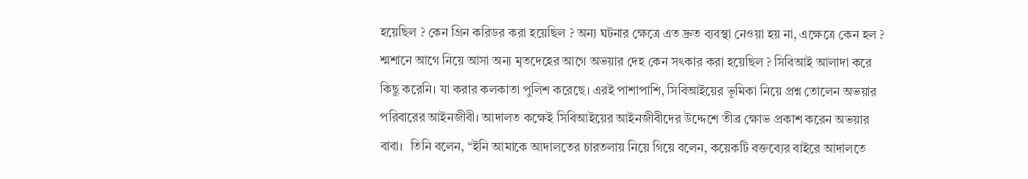হয়েছিল ? কেন গ্রিন করিডর করা হয়েছিল ? অন্য ঘটনার ক্ষেত্রে এত দ্রুত ব্যবস্থা নেওয়া হয় না, এক্ষেত্রে কেন হল ? শ্মশানে আগে নিয়ে আসা অন্য মৃতদেহের আগে অভয়ার দেহ কেন সৎকার করা হয়েছিল ? সিবিআই আলাদা করে কিছু করেনি। যা করার কলকাতা পুলিশ করেছে। এরই পাশাপাশি, সিবিআইয়ের ভূমিকা নিয়ে প্রশ্ন তোলেন অভয়ার পরিবারের আইনজীবী। আদালত কক্ষেই সিবিআইয়ের আইনজীবীদের উদ্দেশে তীব্র ক্ষোভ প্রকাশ করেন অভয়ার বাবা।  তিনি বলেন, “ইনি আমাকে আদালতের চারতলায় নিয়ে গিয়ে বলেন, কয়েকটি বক্তব্যের বাইরে আদালতে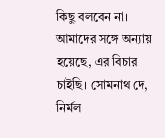কিছু বলবেন না। আমাদের সঙ্গে অন্যায় হয়েছে, এর বিচার চাইছি। সোমনাথ দে, নির্মল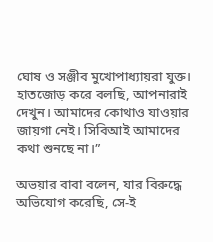ঘোষ ও সঞ্জীব মুখোপাধ্যায়রা যুক্ত। হাতজোড় করে বলছি, আপনারাই দেখুন। আমাদের কোথাও যাওয়ার জায়গা নেই। সিবিআই আমাদের কথা শুনছে না।”

অভয়ার বাবা বলেন, যার বিরুদ্ধে অভিযোগ করেছি, সে-ই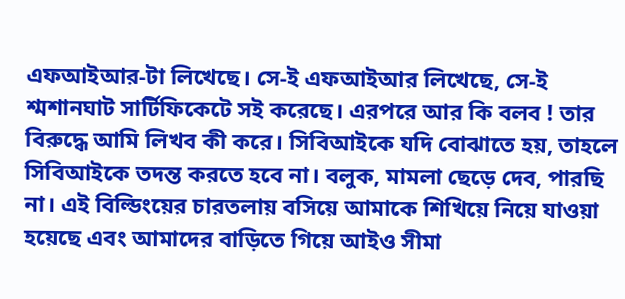এফআইআর-টা লিখেছে। সে-ই এফআইআর লিখেছে, সে-ই শ্মশানঘাট সার্টিফিকেটে সই করেছে। এরপরে আর কি বলব ! তার বিরুদ্ধে আমি লিখব কী করে। সিবিআইকে যদি বোঝাতে হয়, তাহলে সিবিআইকে তদন্ত করতে হবে না। বলুক, মামলা ছেড়ে দেব, পারছি না। এই বিল্ডিংয়ের চারতলায় বসিয়ে আমাকে শিখিয়ে নিয়ে যাওয়া হয়েছে এবং আমাদের বাড়িতে গিয়ে আইও সীমা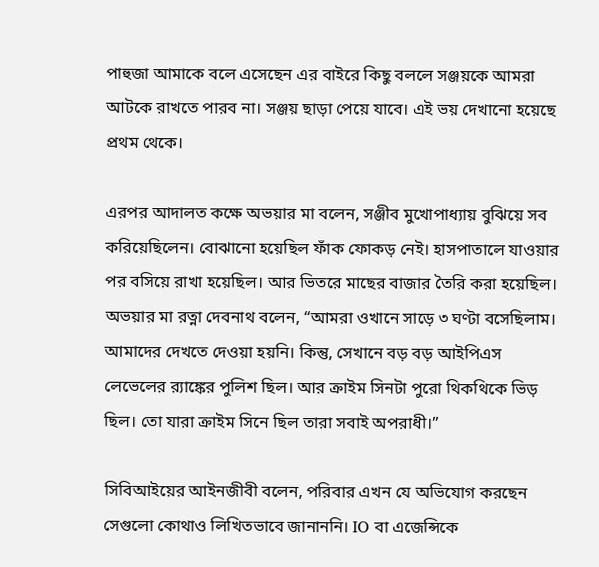পাহুজা আমাকে বলে এসেছেন এর বাইরে কিছু বললে সঞ্জয়কে আমরা আটকে রাখতে পারব না। সঞ্জয় ছাড়া পেয়ে যাবে। এই ভয় দেখানো হয়েছে প্রথম থেকে।

এরপর আদালত কক্ষে অভয়ার মা বলেন, সঞ্জীব মুখোপাধ্যায় বুঝিয়ে সব করিয়েছিলেন। বোঝানো হয়েছিল ফাঁক ফোকড় নেই। হাসপাতালে যাওয়ার পর বসিয়ে রাখা হয়েছিল। আর ভিতরে মাছের বাজার তৈরি করা হয়েছিল। অভয়ার মা রত্না দেবনাথ বলেন, “আমরা ওখানে সাড়ে ৩ ঘণ্টা বসেছিলাম। আমাদের দেখতে দেওয়া হয়নি। কিন্তু, সেখানে বড় বড় আইপিএস লেভেলের ব়্যাঙ্কের পুলিশ ছিল। আর ক্রাইম সিনটা পুরো থিকথিকে ভিড় ছিল। তো যারা ক্রাইম সিনে ছিল তারা সবাই অপরাধী।”

সিবিআইয়ের আইনজীবী বলেন, পরিবার এখন যে অভিযোগ করছেন সেগুলো কোথাও লিখিতভাবে জানাননি। IO বা এজেন্সিকে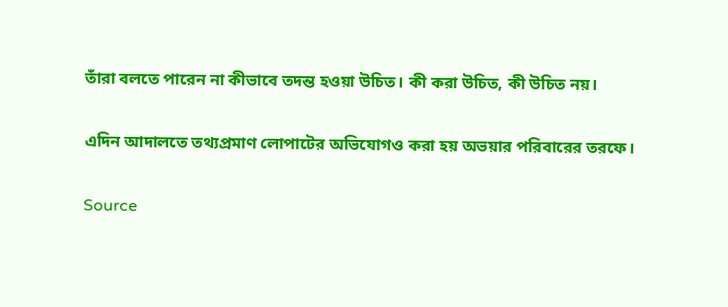তাঁরা বলতে পারেন না কীভাবে তদন্ত হওয়া উচিত। কী করা উচিত, কী উচিত নয়।

এদিন আদালতে তথ্যপ্রমাণ লোপাটের অভিযোগও করা হয় অভয়ার পরিবারের তরফে।

Source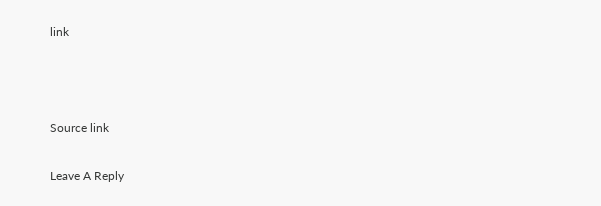link



Source link

Leave A Reply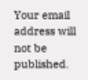Your email address will not be published.